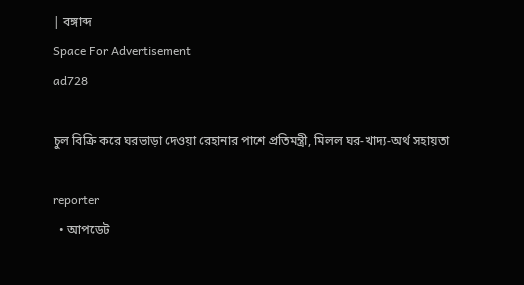| বঙ্গাব্দ
Space For Advertisement
ad728

চুল বিক্রি করে ঘরভাড়া দেওয়া রেহানার পাশে প্রতিমন্ত্রী, মিলল ঘর-খাদ্য-অর্থ সহায়তা

reporter
  • আপডেট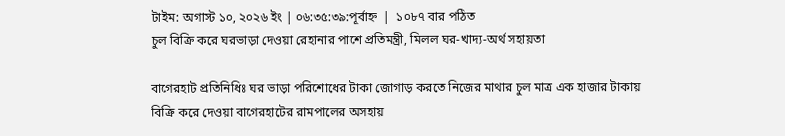টাইম: অগাস্ট ১০, ২০২৬ ইং | ০৬:৩৫:৩৯:পূর্বাহ্ন  |  ১০৮৭ বার পঠিত
চুল বিক্রি করে ঘরভাড়া দেওয়া রেহানার পাশে প্রতিমন্ত্রী, মিলল ঘর-খাদ্য-অর্থ সহায়তা

বাগেরহাট প্রতিনিধিঃ ঘর ভাড়া পরিশোধের টাকা জোগাড় করতে নিজের মাথার চুল মাত্র এক হাজার টাকায় বিক্রি করে দেওয়া বাগেরহাটের রামপালের অসহায়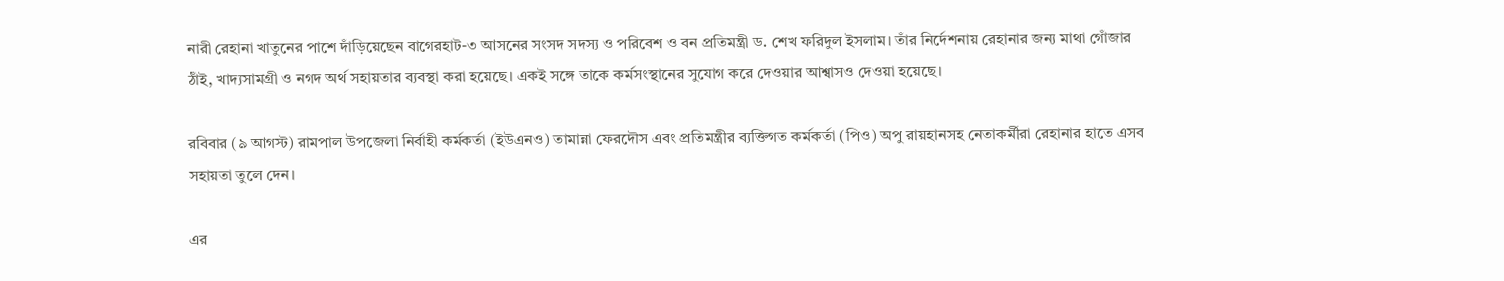নারী রেহানা খাতুনের পাশে দাঁড়িয়েছেন বাগেরহাট-৩ আসনের সংসদ সদস্য ও পরিবেশ ও বন প্রতিমন্ত্রী ড. শেখ ফরিদুল ইসলাম। তাঁর নির্দেশনায় রেহানার জন্য মাথা গোঁজার ঠাঁই, খাদ্যসামগ্রী ও নগদ অর্থ সহায়তার ব্যবস্থা করা হয়েছে। একই সঙ্গে তাকে কর্মসংস্থানের সুযোগ করে দেওয়ার আশ্বাসও দেওয়া হয়েছে।

রবিবার (৯ আগস্ট) রামপাল উপজেলা নির্বাহী কর্মকর্তা (ইউএনও) তামান্না ফেরদৌস এবং প্রতিমন্ত্রীর ব্যক্তিগত কর্মকর্তা (পিও) অপু রায়হানসহ নেতাকর্মীরা রেহানার হাতে এসব সহায়তা তুলে দেন।

এর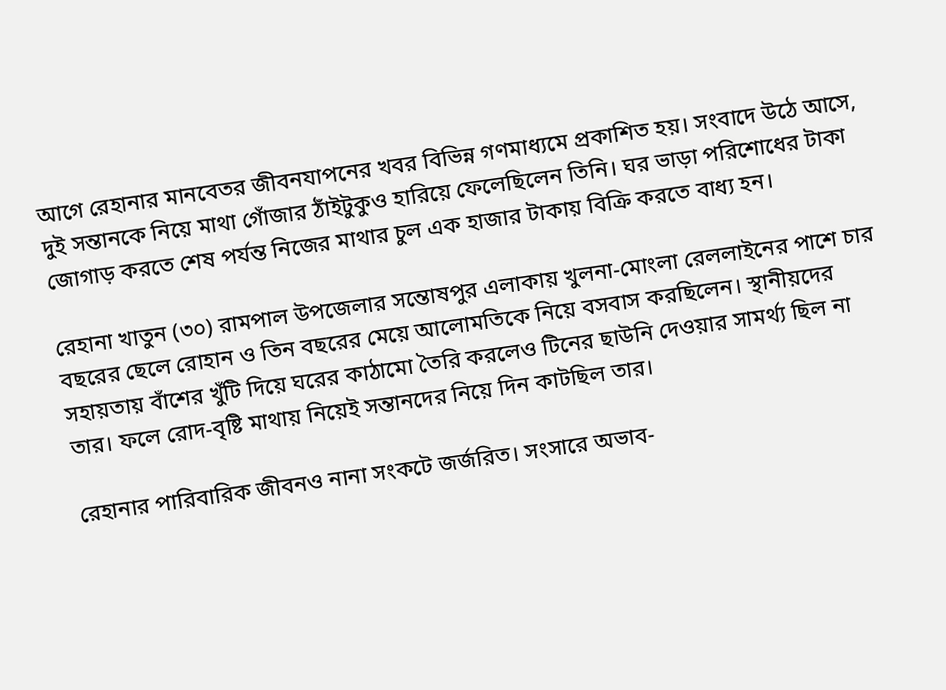আগে রেহানার মানবেতর জীবনযাপনের খবর বিভিন্ন গণমাধ্যমে প্রকাশিত হয়। সংবাদে উঠে আসে, দুই সন্তানকে নিয়ে মাথা গোঁজার ঠাঁইটুকুও হারিয়ে ফেলেছিলেন তিনি। ঘর ভাড়া পরিশোধের টাকা জোগাড় করতে শেষ পর্যন্ত নিজের মাথার চুল এক হাজার টাকায় বিক্রি করতে বাধ্য হন।

রেহানা খাতুন (৩০) রামপাল উপজেলার সন্তোষপুর এলাকায় খুলনা-মোংলা রেললাইনের পাশে চার বছরের ছেলে রোহান ও তিন বছরের মেয়ে আলোমতিকে নিয়ে বসবাস করছিলেন। স্থানীয়দের সহায়তায় বাঁশের খুঁটি দিয়ে ঘরের কাঠামো তৈরি করলেও টিনের ছাউনি দেওয়ার সামর্থ্য ছিল না তার। ফলে রোদ-বৃষ্টি মাথায় নিয়েই সন্তানদের নিয়ে দিন কাটছিল তার।

রেহানার পারিবারিক জীবনও নানা সংকটে জর্জরিত। সংসারে অভাব-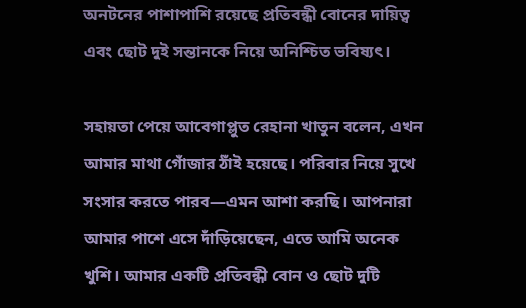অনটনের পাশাপাশি রয়েছে প্রতিবন্ধী বোনের দায়িত্ব এবং ছোট দুই সন্তানকে নিয়ে অনিশ্চিত ভবিষ্যৎ।

সহায়তা পেয়ে আবেগাপ্লুত রেহানা খাতুন বলেন, এখন আমার মাথা গোঁজার ঠাঁই হয়েছে। পরিবার নিয়ে সুখে সংসার করতে পারব—এমন আশা করছি। আপনারা আমার পাশে এসে দাঁড়িয়েছেন, এতে আমি অনেক খুশি। আমার একটি প্রতিবন্ধী বোন ও ছোট দুটি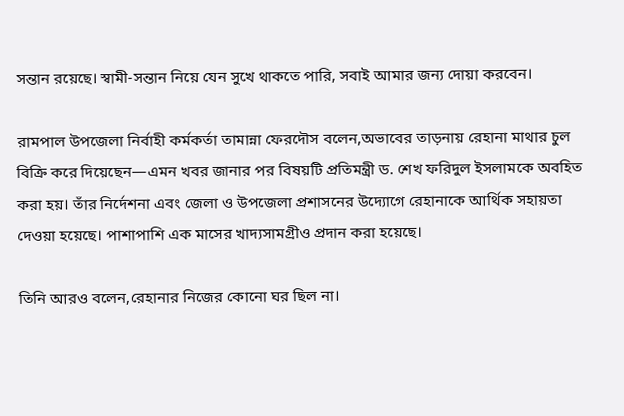সন্তান রয়েছে। স্বামী-সন্তান নিয়ে যেন সুখে থাকতে পারি, সবাই আমার জন্য দোয়া করবেন।

রামপাল উপজেলা নির্বাহী কর্মকর্তা তামান্না ফেরদৌস বলেন,অভাবের তাড়নায় রেহানা মাথার চুল বিক্রি করে দিয়েছেন—এমন খবর জানার পর বিষয়টি প্রতিমন্ত্রী ড. শেখ ফরিদুল ইসলামকে অবহিত করা হয়। তাঁর নির্দেশনা এবং জেলা ও উপজেলা প্রশাসনের উদ্যোগে রেহানাকে আর্থিক সহায়তা দেওয়া হয়েছে। পাশাপাশি এক মাসের খাদ্যসামগ্রীও প্রদান করা হয়েছে।

তিনি আরও বলেন,রেহানার নিজের কোনো ঘর ছিল না।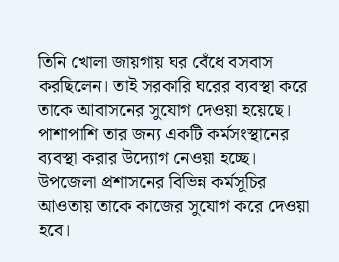তিনি খোলা জায়গায় ঘর বেঁধে বসবাস করছিলেন। তাই সরকারি ঘরের ব্যবস্থা করে তাকে আবাসনের সুযোগ দেওয়া হয়েছে। পাশাপাশি তার জন্য একটি কর্মসংস্থানের ব্যবস্থা করার উদ্যোগ নেওয়া হচ্ছে। উপজেলা প্রশাসনের বিভিন্ন কর্মসূচির আওতায় তাকে কাজের সুযোগ করে দেওয়া হবে।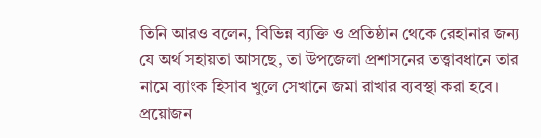তিনি আরও বলেন, বিভিন্ন ব্যক্তি ও প্রতিষ্ঠান থেকে রেহানার জন্য যে অর্থ সহায়তা আসছে, তা উপজেলা প্রশাসনের তত্ত্বাবধানে তার নামে ব্যাংক হিসাব খুলে সেখানে জমা রাখার ব্যবস্থা করা হবে। প্রয়োজন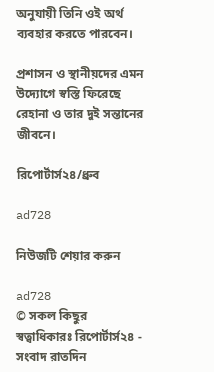অনুযায়ী তিনি ওই অর্থ ব্যবহার করতে পারবেন।

প্রশাসন ও স্থানীয়দের এমন উদ্যোগে স্বস্তি ফিরেছে রেহানা ও তার দুই সন্তানের জীবনে।

রিপোর্টার্স২৪/ধ্রুব

ad728

নিউজটি শেয়ার করুন

ad728
© সকল কিছুর স্বত্বাধিকারঃ রিপোর্টার্স২৪ - সংবাদ রাতদিন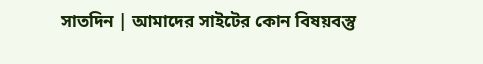সাতদিন | আমাদের সাইটের কোন বিষয়বস্তু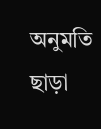অনুমতি ছাড়া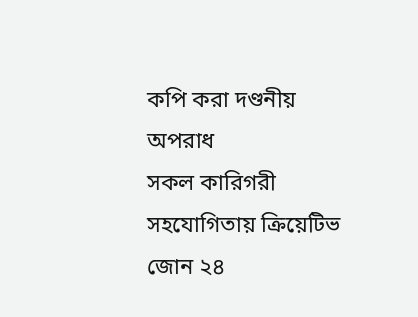কপি করা দণ্ডনীয় অপরাধ
সকল কারিগরী সহযোগিতায় ক্রিয়েটিভ জোন ২৪